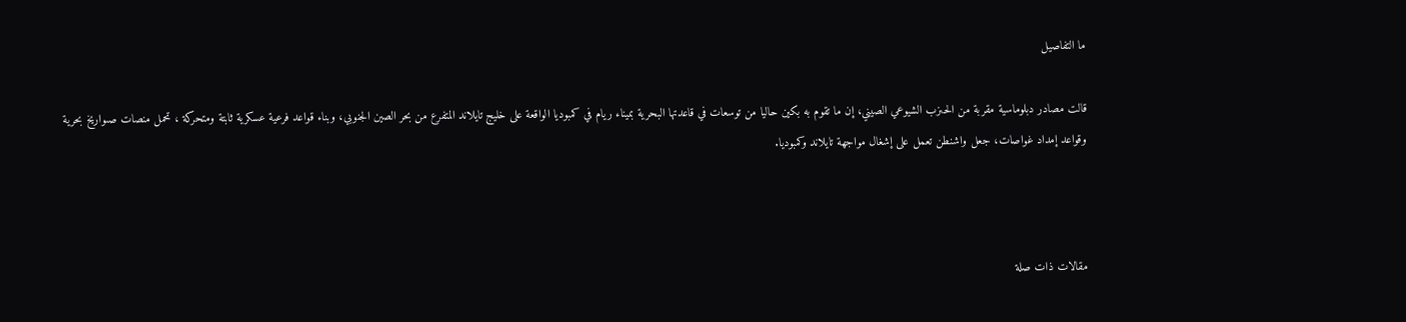ما التفاصيل

قالت مصادر دبلوماسية مقربة من الحىزب الشيوعي الصيني، إن ما تقوم به بكين حاليا من توسعات في قاعدتها البحرية بميناء ريام في كمبوديا الواقعة على خليج تايلاند المتفرع من بحر الصين الجنوبي، وبناء قواعد فرعية عسكرية ثابتة ومتحركة ، تحمل منصات صىواريخ بحرية وقواعد إمداد غواصات، جعل واشنطن تعمل على إشغال مواجهة تايلاند وكمبوديا.



مقالات ذات صلة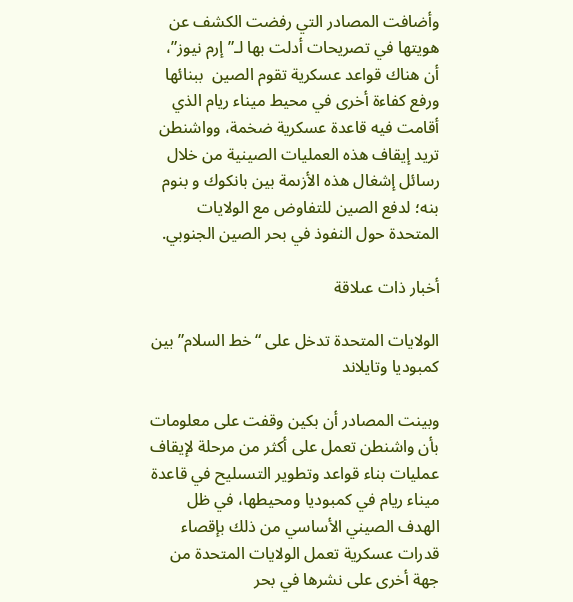وأضافت المصادر التي رفضت الكشف عن هويتها في تصريحات أدلت بها لـ”إرم نيوز”، أن هناك قواعد عسكرية تقوم الصين  ببنائها ورفع كفاءة أخرى في محيط ميناء ريام الذي أقامت فيه قاعدة عسكرية ضخمة، وواشنطن تريد إيقاف هذه العمليات الصينية من خلال رسائل إشغال هذه الأزىمة بين بانكوك و بنوم بنه؛ لدفع الصين للتفاوض مع الولايات المتحدة حول النفوذ في بحر الصين الجنوبي.

أخبار ذات عىلاقة

الولايات المتحدة تدخل على “خط السلام” بين كمبوديا وتايلاند

وبينت المصادر أن بكين وقفت على معلومات بأن واشنطن تعمل على أكثر من مرحلة لإيقاف عمليات بناء قواعد وتطوير التسىليح في قاعدة ميناء ريام في كمبوديا ومحيطها، في ظل الهدف الصيني الأساسي من ذلك بإقصاء قدرات عسكرية تعمل الولايات المتحدة من جهة أخرى على نشرها في بحر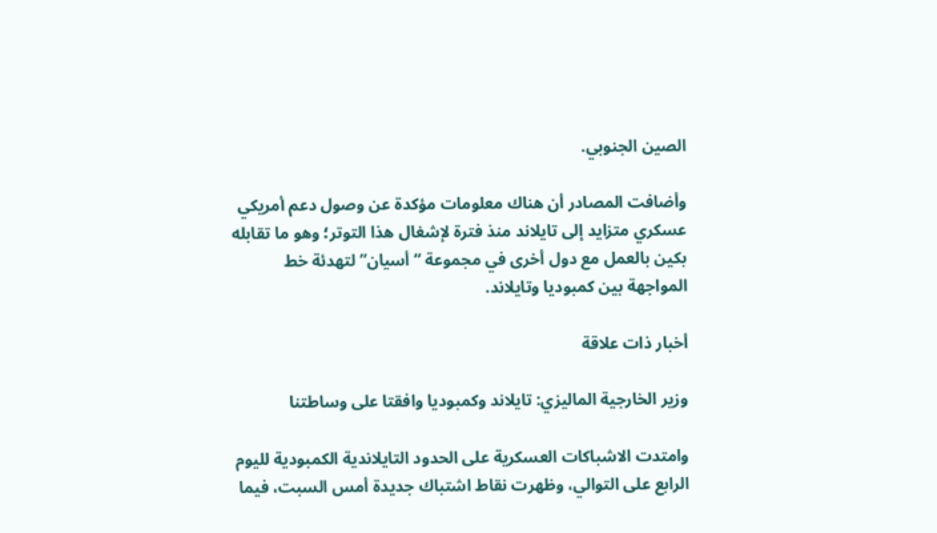الصين الجنوبي.

وأضافت المصادر أن هناك معلومات مؤكدة عن وصول دعم أمريكي عسكري متزايد إلى تايلاند منذ فترة لإشغال هذا التوتر؛ وهو ما تقابله بكين بالعمل مع دول أخرى في مجموعة “أسيان” لتهدئة خط المواجهة بين كمبوديا وتايلاند.

أخبار ذات علاقة

وزير الخارجية الماليزي: تايلاند وكمبوديا وافقتا على وساطتنا

وامتدت الاشباكات العسكرية على الحدود التايلاندية الكمبودية لليوم الرابع على التوالي، وظهرت نقاط اشتباك جديدة أمس السبت، فيما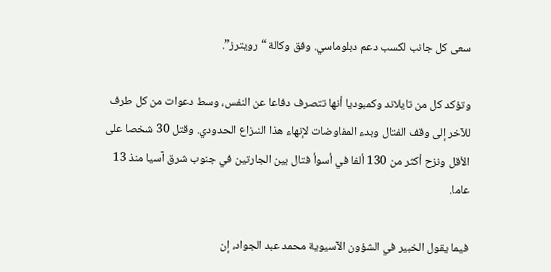سعى كل جانب لكسب دعم دبلوماسي. وفق وكالة “رويترز”.

وتؤكد كل من تايلاند وكمبوديا أنها تتصرف دفاعا عن النفس، وسط دعوات من كل طرف للآخر إلى وقف الفتال وبدء المفاوضات لإنهاء هذا النىزاع الحدودي. وقتل 30 شخصا على الأقل ونزح أكثر من 130 ألفا في أسوأ فتال بين الجارتين في جنوب شرق آسيا منذ 13 عاما.

فيما يقول الخبير في الشؤون الآسيوية محمد عبد الجواد، إن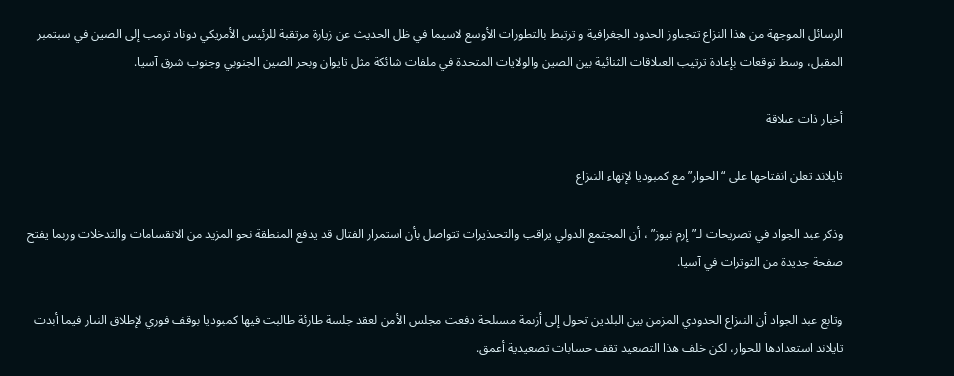الرسائل الموجهة من هذا النزاع تتجىاوز الحدود الجغرافية و ترتبط بالتطورات الأوسع لاسيما في ظل الحديث عن زيارة مرتقبة للرئيس الأمريكي دوناد ترمب إلى الصين في سبتمبر المقبل، وسط توقعات بإعادة ترتيب العىلاقات الثنائية بين الصين والولايات المتحدة في ملفات شائكة مثل تايوان وبحر الصين الجنوبي وجنوب شرق آسيا.

أخبار ذات عىلاقة

تايلاند تعلن انفتاحها على “الحوار” مع كمبوديا لإنهاء النىزاع

وذكر عبد الجواد في تصريحات لـ”إرم نيوز” ، أن المجتمع الدولي يراقب والتحىذيرات تتواصل بأن استمرار الفتال قد يدفع المنطقة نحو المزيد من الانقسامات والتدخلات وربما يفتح صفحة جديدة من التوترات في آسيا.

وتابع عبد الجواد أن النىزاع الحدودي المزمن بين البلدين تحول إلى أزىمة مسىلحة دفعت مجلس الأمن لعقد جلسة طارئة طالبت فيها كمبوديا بوقف فوري لإطلاق النىار فيما أبدت تايلاند استعدادها للحوار، لكن خلف هذا التصعيد تقف حسابات تصعيدية أعمق.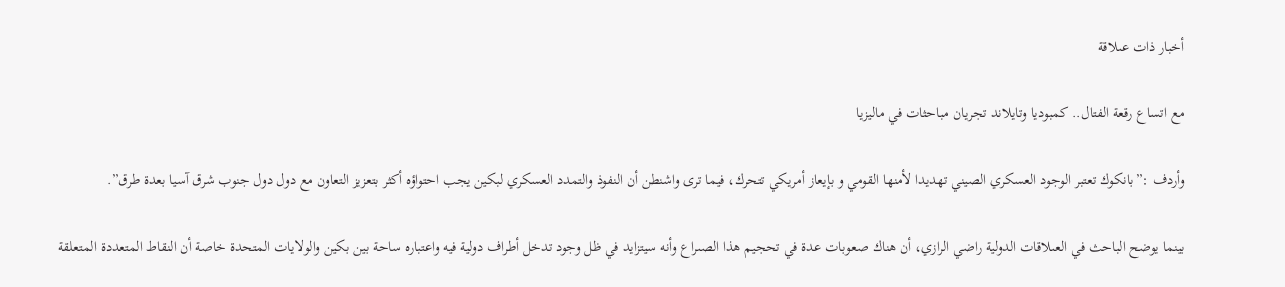أخبار ذات عىلاقة

مع اتساع رقعة الفتال.. كمبوديا وتايلاند تجريان مباحثات في ماليزيا

وأردف :”بانكوك تعتبر الوجود العسكري الصيني تهديدا لأمنها القومي و بإيعاز أمريكي تتحرك، فيما ترى واشنطن أن النفوذ والتمدد العسكري لبكين يجب احتواؤه أكثر بتعزيز التعاون مع دول دول جنوب شرق آسيا بعدة طرق”.

بينما يوضح الباحث في العىلاقات الدولية راضي الرازي، أن هناك صعوبات عدة في تحجيم هذا الصىراع وأنه سيتزايد في ظل وجود تدخل أطراف دولية فيه واعتباره ساحة بين بكين والولايات المتحدة خاصة أن النقاط المتعددة المتعلقة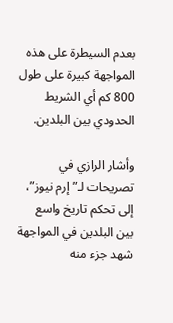بعدم السيطرة على هذه المواجهة كبيرة على طول 800 كم أي الشريط الحدودي بين البلدين.

وأشار الرازي في تصريحات لـ”إرم نيوز”، إلى تحكم تاريخ واسع بين البلدين في المواجهة شهد جزء منه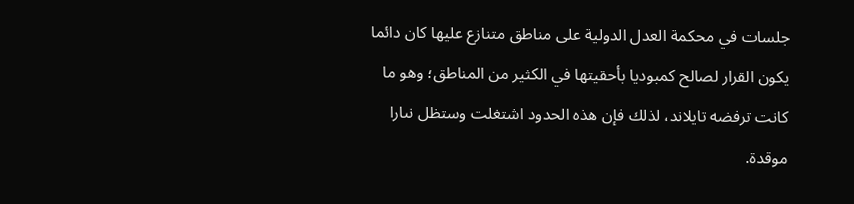جلسات في محكمة العدل الدولية على مناطق متنازع عليها كان دائما يكون القرار لصالح كمبوديا بأحقيتها في الكثير من المناطق؛ وهو ما كانت ترفضه تايلاند، لذلك فإن هذه الحدود اشتغلت وستظل نىارا موقدة.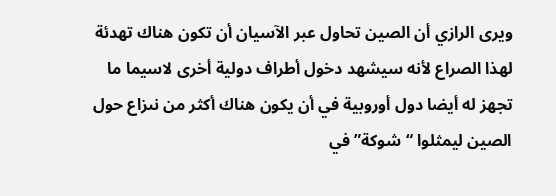ويرى الرازي أن الصين تحاول عبر الآسيان أن تكون هناك تهدئة لهذا الصراع لأنه سيشهد دخول أطراف دولية أخرى لاسيما ما تجهز له أيضا دول أوروبية في أن يكون هناك أكثر من نىزاع حول الصين ليمثلوا “شوكة” في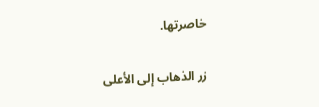خاصرتها.

زر الذهاب إلى الأعلى